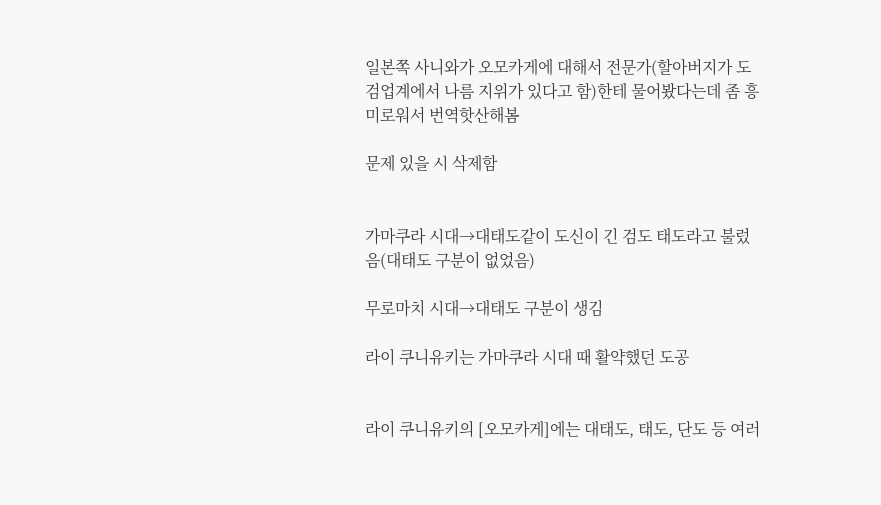일본쪽 사니와가 오모카게에 대해서 전문가(할아버지가 도검업계에서 나름 지위가 있다고 함)한테 물어봤다는데 좀 흥미로워서 번역핫산해봄

문제 있을 시 삭제함


가마쿠라 시대→대태도같이 도신이 긴 검도 태도라고 불렀음(대태도 구분이 없었음)

무로마치 시대→대태도 구분이 생김

라이 쿠니유키는 가마쿠라 시대 때 활약했던 도공


라이 쿠니유키의 [오모카게]에는 대태도, 태도, 단도 등 여러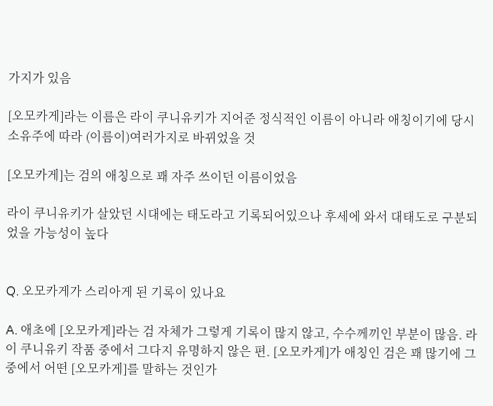가지가 있음

[오모카게]라는 이름은 라이 쿠니유키가 지어준 정식적인 이름이 아니라 애칭이기에 당시 소유주에 따라 (이름이)여러가지로 바뀌었을 것

[오모카게]는 검의 애칭으로 꽤 자주 쓰이던 이름이었음

라이 쿠니유키가 살았던 시대에는 태도라고 기록되어있으나 후세에 와서 대태도로 구분되었을 가능성이 높다


Q. 오모카게가 스리아게 된 기록이 있나요

A. 애초에 [오모카게]라는 검 자체가 그렇게 기록이 많지 않고, 수수께끼인 부분이 많음. 라이 쿠니유키 작품 중에서 그다지 유명하지 않은 편. [오모카게]가 애칭인 검은 꽤 많기에 그 중에서 어떤 [오모카게]를 말하는 것인가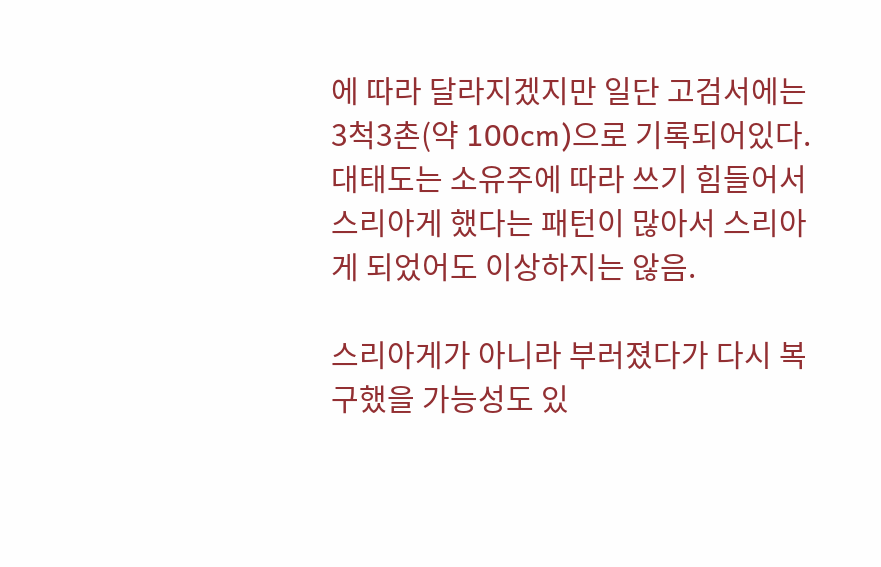에 따라 달라지겠지만 일단 고검서에는 3척3촌(약 100cm)으로 기록되어있다. 대태도는 소유주에 따라 쓰기 힘들어서 스리아게 했다는 패턴이 많아서 스리아게 되었어도 이상하지는 않음.

스리아게가 아니라 부러졌다가 다시 복구했을 가능성도 있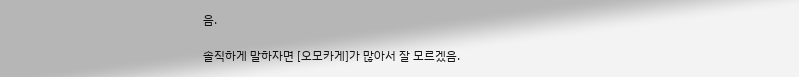음.

솔직하게 말하자면 [오모카게]가 많아서 잘 모르겠음.